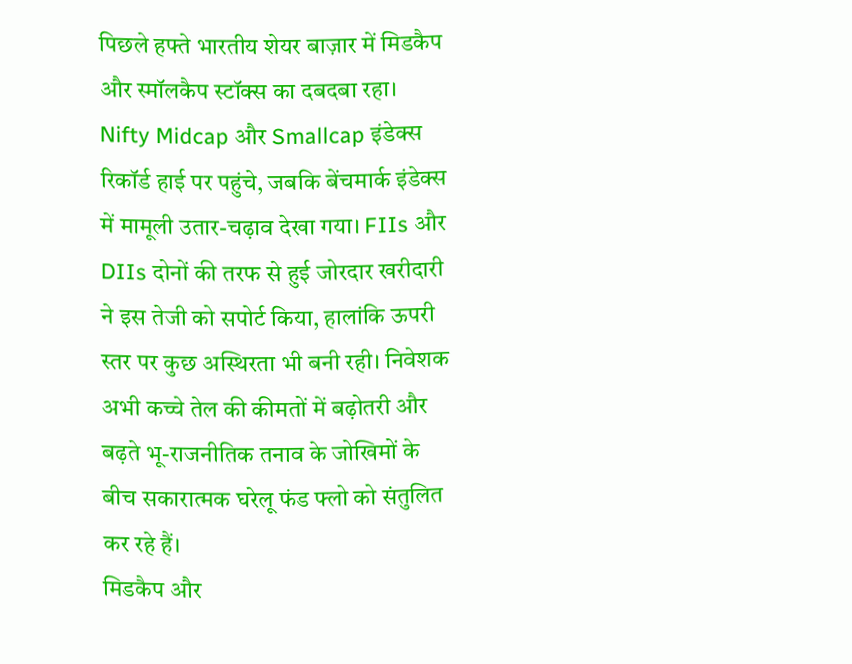पिछले हफ्ते भारतीय शेयर बाज़ार में मिडकैप और स्मॉलकैप स्टॉक्स का दबदबा रहा। Nifty Midcap और Smallcap इंडेक्स रिकॉर्ड हाई पर पहुंचे, जबकि बेंचमार्क इंडेक्स में मामूली उतार-चढ़ाव देखा गया। FIIs और DIIs दोनों की तरफ से हुई जोरदार खरीदारी ने इस तेजी को सपोर्ट किया, हालांकि ऊपरी स्तर पर कुछ अस्थिरता भी बनी रही। निवेशक अभी कच्चे तेल की कीमतों में बढ़ोतरी और बढ़ते भू-राजनीतिक तनाव के जोखिमों के बीच सकारात्मक घरेलू फंड फ्लो को संतुलित कर रहे हैं।
मिडकैप और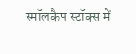स्मॉलकैप स्टॉक्स में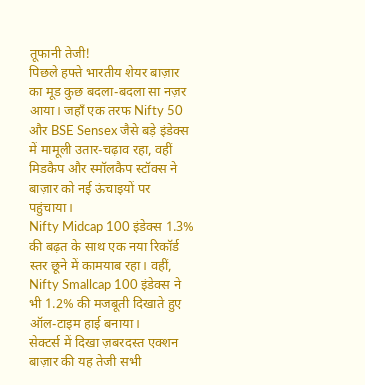तूफानी तेजी!
पिछले हफ्ते भारतीय शेयर बाज़ार का मूड कुछ बदला-बदला सा नज़र आया। जहाँ एक तरफ Nifty 50 और BSE Sensex जैसे बड़े इंडेक्स में मामूली उतार-चढ़ाव रहा, वहीं मिडकैप और स्मॉलकैप स्टॉक्स ने बाज़ार को नई ऊंचाइयों पर पहुंचाया।
Nifty Midcap 100 इंडेक्स 1.3% की बढ़त के साथ एक नया रिकॉर्ड स्तर छूने में कामयाब रहा। वहीं, Nifty Smallcap 100 इंडेक्स ने भी 1.2% की मजबूती दिखाते हुए ऑल-टाइम हाई बनाया।
सेक्टर्स में दिखा ज़बरदस्त एक्शन
बाज़ार की यह तेजी सभी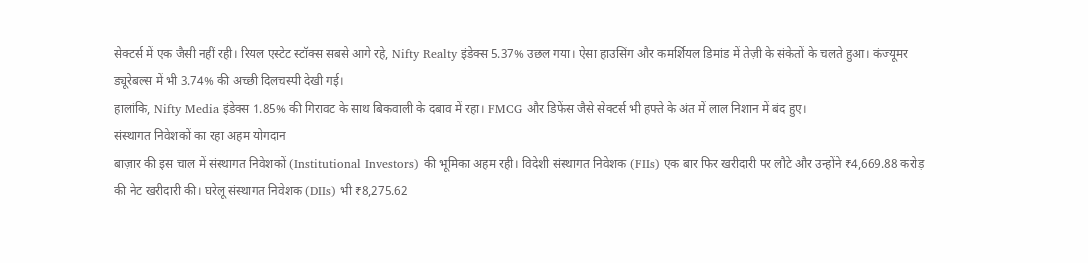सेक्टर्स में एक जैसी नहीं रही। रियल एस्टेट स्टॉक्स सबसे आगे रहे, Nifty Realty इंडेक्स 5.37% उछल गया। ऐसा हाउसिंग और कमर्शियल डिमांड में तेज़ी के संकेतों के चलते हुआ। कंज्यूमर ड्यूरेबल्स में भी 3.74% की अच्छी दिलचस्पी देखी गई।
हालांकि, Nifty Media इंडेक्स 1.85% की गिरावट के साथ बिकवाली के दबाव में रहा। FMCG और डिफेंस जैसे सेक्टर्स भी हफ्ते के अंत में लाल निशान में बंद हुए।
संस्थागत निवेशकों का रहा अहम योगदान
बाज़ार की इस चाल में संस्थागत निवेशकों (Institutional Investors) की भूमिका अहम रही। विदेशी संस्थागत निवेशक (FIIs) एक बार फिर खरीदारी पर लौटे और उन्होंने ₹4,669.88 करोड़ की नेट खरीदारी की। घरेलू संस्थागत निवेशक (DIIs) भी ₹8,275.62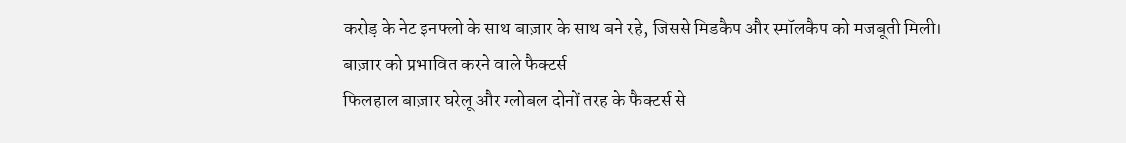करोड़ के नेट इनफ्लो के साथ बाज़ार के साथ बने रहे, जिससे मिडकैप और स्मॉलकैप को मजबूती मिली।
बाज़ार को प्रभावित करने वाले फैक्टर्स
फिलहाल बाज़ार घरेलू और ग्लोबल दोनों तरह के फैक्टर्स से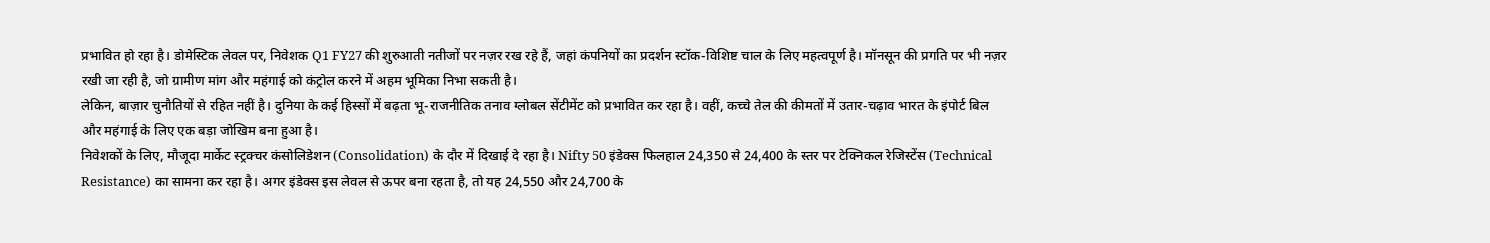प्रभावित हो रहा है। डोमेस्टिक लेवल पर, निवेशक Q1 FY27 की शुरुआती नतीजों पर नज़र रख रहे हैं, जहां कंपनियों का प्रदर्शन स्टॉक-विशिष्ट चाल के लिए महत्वपूर्ण है। मॉनसून की प्रगति पर भी नज़र रखी जा रही है, जो ग्रामीण मांग और महंगाई को कंट्रोल करने में अहम भूमिका निभा सकती है।
लेकिन, बाज़ार चुनौतियों से रहित नहीं है। दुनिया के कई हिस्सों में बढ़ता भू-राजनीतिक तनाव ग्लोबल सेंटीमेंट को प्रभावित कर रहा है। वहीं, कच्चे तेल की कीमतों में उतार-चढ़ाव भारत के इंपोर्ट बिल और महंगाई के लिए एक बड़ा जोखिम बना हुआ है।
निवेशकों के लिए, मौजूदा मार्केट स्ट्रक्चर कंसोलिडेशन (Consolidation) के दौर में दिखाई दे रहा है। Nifty 50 इंडेक्स फिलहाल 24,350 से 24,400 के स्तर पर टेक्निकल रेजिस्टेंस (Technical Resistance) का सामना कर रहा है। अगर इंडेक्स इस लेवल से ऊपर बना रहता है, तो यह 24,550 और 24,700 के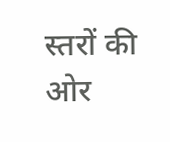स्तरों की ओर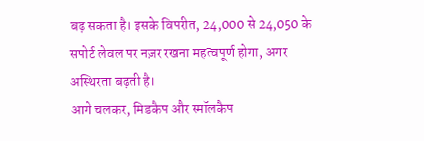बढ़ सकता है। इसके विपरीत, 24,000 से 24,050 के सपोर्ट लेवल पर नज़र रखना महत्वपूर्ण होगा, अगर अस्थिरता बढ़ती है।
आगे चलकर, मिडकैप और स्मॉलकैप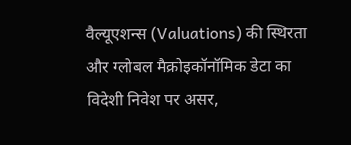वैल्यूएशन्स (Valuations) की स्थिरता और ग्लोबल मैक्रोइकॉनॉमिक डेटा का विदेशी निवेश पर असर,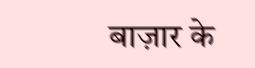बाज़ार के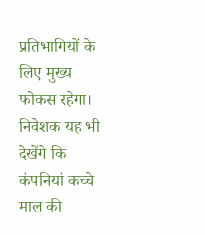प्रतिभागियों के लिए मुख्य फोकस रहेगा। निवेशक यह भी देखेंगे कि कंपनियां कच्चे माल की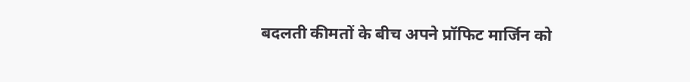बदलती कीमतों के बीच अपने प्रॉफिट मार्जिन को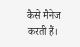कैसे मैनेज करती हैं।